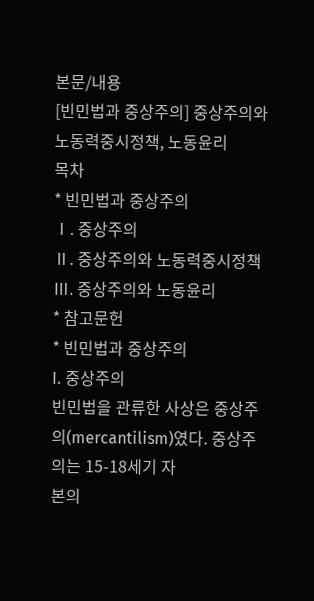본문/내용
[빈민법과 중상주의] 중상주의와 노동력중시정책, 노동윤리
목차
* 빈민법과 중상주의
Ⅰ. 중상주의
Ⅱ. 중상주의와 노동력중시정책
Ⅲ. 중상주의와 노동윤리
* 참고문헌
* 빈민법과 중상주의
I. 중상주의
빈민법을 관류한 사상은 중상주의(mercantilism)였다. 중상주의는 15-18세기 자
본의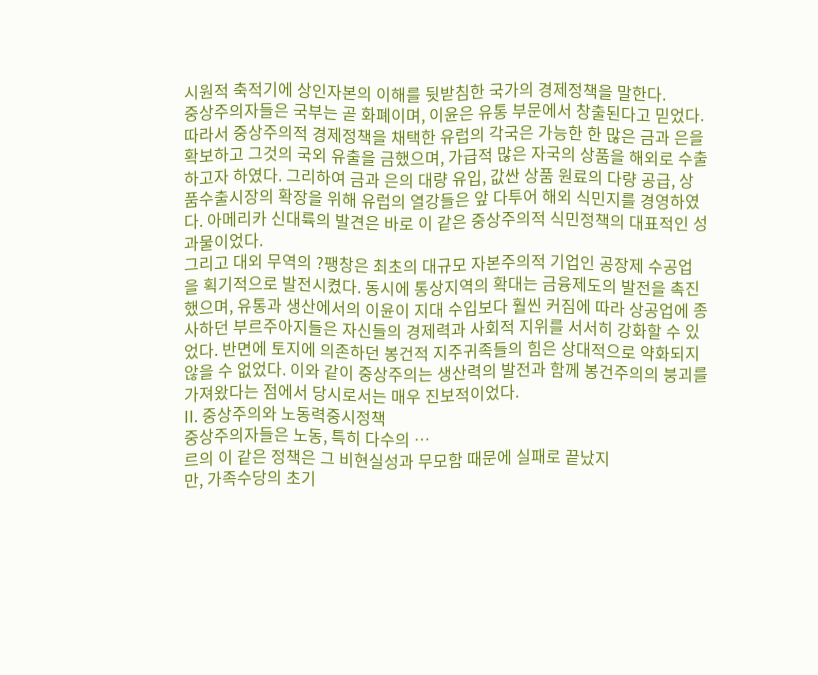시원적 축적기에 상인자본의 이해를 뒷받침한 국가의 경제정책을 말한다.
중상주의자들은 국부는 곧 화폐이며, 이윤은 유통 부문에서 창출된다고 믿었다.
따라서 중상주의적 경제정책을 채택한 유럽의 각국은 가능한 한 많은 금과 은을
확보하고 그것의 국외 유출을 금했으며, 가급적 많은 자국의 상품을 해외로 수출
하고자 하였다. 그리하여 금과 은의 대량 유입, 값싼 상품 원료의 다량 공급, 상
품수출시장의 확장을 위해 유럽의 열강들은 앞 다투어 해외 식민지를 경영하였
다. 아메리카 신대륙의 발견은 바로 이 같은 중상주의적 식민정책의 대표적인 성
과물이었다.
그리고 대외 무역의 ?팽창은 최초의 대규모 자본주의적 기업인 공장제 수공업
을 획기적으로 발전시켰다. 동시에 통상지역의 확대는 금융제도의 발전을 촉진
했으며, 유통과 생산에서의 이윤이 지대 수입보다 훨씬 커짐에 따라 상공업에 종
사하던 부르주아지들은 자신들의 경제력과 사회적 지위를 서서히 강화할 수 있
었다. 반면에 토지에 의존하던 봉건적 지주귀족들의 힘은 상대적으로 약화되지
않을 수 없었다. 이와 같이 중상주의는 생산력의 발전과 함께 봉건주의의 붕괴를
가져왔다는 점에서 당시로서는 매우 진보적이었다.
II. 중상주의와 노동력중시정책
중상주의자들은 노동, 특히 다수의 …
르의 이 같은 정책은 그 비현실성과 무모함 때문에 실패로 끝났지
만, 가족수당의 초기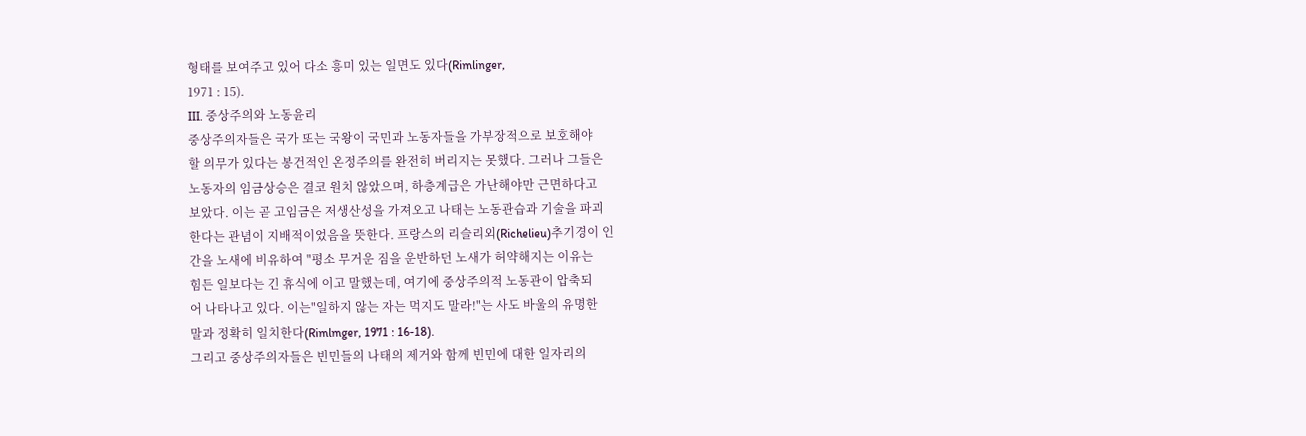형태를 보여주고 있어 다소 흥미 있는 일면도 있다(Rimlinger,
1971 : 15).
III. 중상주의와 노동윤리
중상주의자들은 국가 또는 국왕이 국민과 노동자들을 가부장적으로 보호해야
할 의무가 있다는 봉건적인 온정주의를 완전히 버리지는 못했다. 그러나 그들은
노동자의 임금상승은 결코 원치 않았으며, 하층계급은 가난해야만 근면하다고
보았다. 이는 곧 고임금은 저생산성을 가져오고 나태는 노동관습과 기술을 파괴
한다는 관념이 지배적이었음을 뜻한다. 프랑스의 리슬리외(Richelieu)추기경이 인
간을 노새에 비유하여 "평소 무거운 짐을 운반하던 노새가 허약해지는 이유는
힘든 일보다는 긴 휴식에 이고 말했는데, 여기에 중상주의적 노동관이 압축되
어 나타나고 있다. 이는"일하지 않는 자는 먹지도 말라!"는 사도 바울의 유명한
말과 정확히 일치한다(Rimlmger, 1971 : 16-18).
그리고 중상주의자들은 빈민들의 나태의 제거와 함께 빈민에 대한 일자리의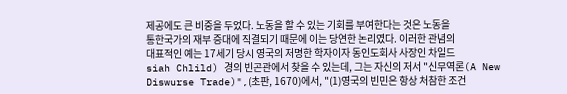제공에도 큰 비중을 두었다. 노동을 할 수 있는 기회를 부여한다는 것은 노동을
통한국가의 재부 증대에 직결되기 때문에 이는 당연한 논리였다. 이러한 관념의
대표적인 예는 17세기 당시 영국의 저명한 학자이자 동인도회사 사장인 차일드
siah Chlild) 경의 빈곤관에서 찾을 수 있는데, 그는 자신의 저서 "신무역론(A New
Diswurse Trade)",(초판, 1670)에서, "(1)영국의 빈민은 항상 처참한 조건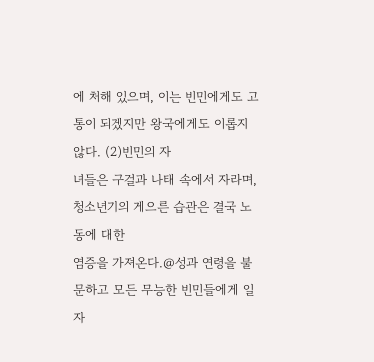에 처해 있으며, 이는 빈민에게도 고통이 되겠지만 왕국에게도 이롭지 않다. (2)빈민의 자
녀들은 구걸과 나태 속에서 자라며, 청소년기의 게으른 습관은 결국 노동에 대한
염증을 가져온다.@성과 연령을 불문하고 모든 무능한 빈민들에게 일자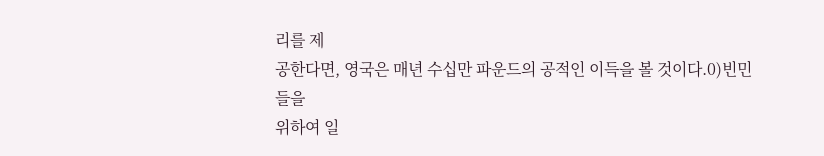리를 제
공한다면, 영국은 매년 수십만 파운드의 공적인 이득을 볼 것이다.0)빈민들을
위하여 일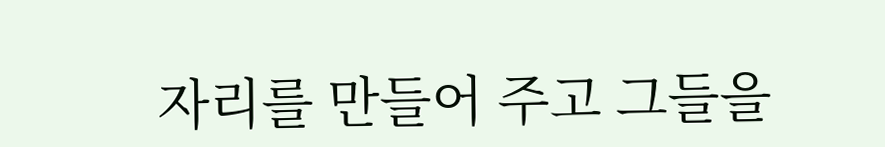자리를 만들어 주고 그들을